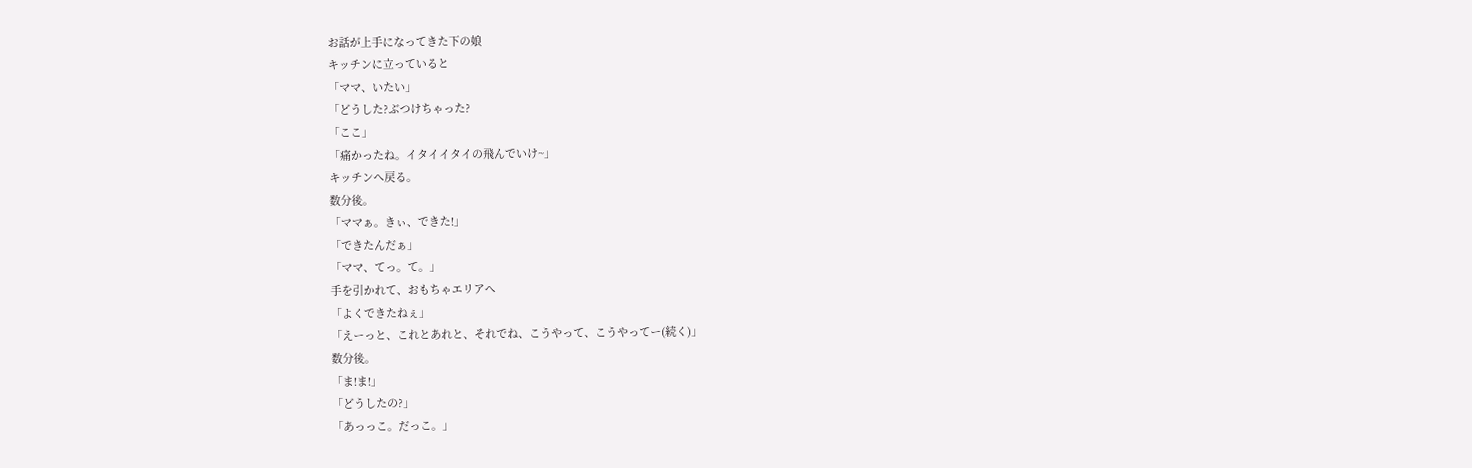お話が上手になってきた下の娘
キッチンに立っていると
「ママ、いたい」
「どうした?ぶつけちゃった?
「ここ」
「痛かったね。イタイイタイの飛んでいけ~」
キッチンへ戻る。
数分後。
「ママぁ。きぃ、できた!」
「できたんだぁ」
「ママ、てっ。て。」
手を引かれて、おもちゃエリアへ
「よくできたねぇ」
「えーっと、これとあれと、それでね、こうやって、こうやってー(続く)」
数分後。
「ま!ま!」
「どうしたの?」
「あっっこ。だっこ。」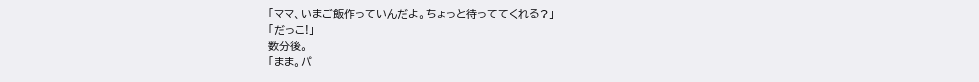「ママ、いまご飯作っていんだよ。ちょっと待っててくれる?」
「だっこ!」
数分後。
「まま。パ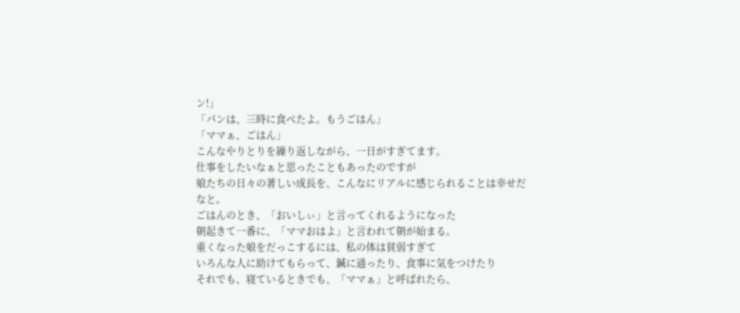ン!」
「パンは、三時に食べたよ。もうごはん」
「ママぁ、ごはん」
こんなやりとりを繰り返しながら、一日がすぎてます。
仕事をしたいなぁと思ったこともあったのですが
娘たちの日々の著しい成長を、こんなにリアルに感じられることは幸せだなと。
ごはんのとき、「おいしぃ」と言ってくれるようになった
朝起きて一番に、「ママおはよ」と言われて朝が始まる。
重くなった娘をだっこするには、私の体は貧弱すぎて
いろんな人に助けてもらって、鍼に通ったり、食事に気をつけたり
それでも、寝ているときでも、「ママぁ」と呼ばれたら、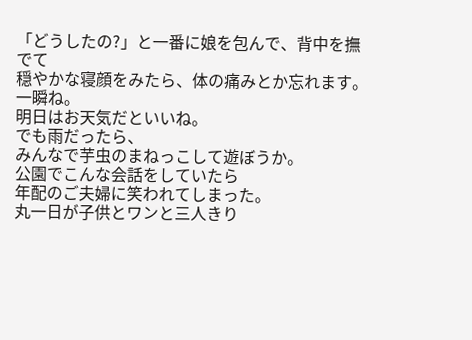「どうしたの?」と一番に娘を包んで、背中を撫でて
穏やかな寝顔をみたら、体の痛みとか忘れます。一瞬ね。
明日はお天気だといいね。
でも雨だったら、
みんなで芋虫のまねっこして遊ぼうか。
公園でこんな会話をしていたら
年配のご夫婦に笑われてしまった。
丸一日が子供とワンと三人きり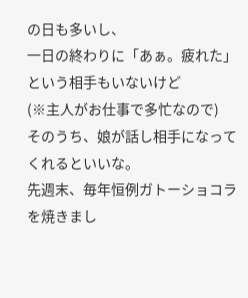の日も多いし、
一日の終わりに「あぁ。疲れた」という相手もいないけど
(※主人がお仕事で多忙なので)
そのうち、娘が話し相手になってくれるといいな。
先週末、毎年恒例ガトーショコラを焼きまし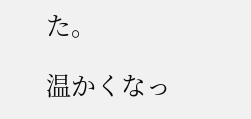た。

温かくなっ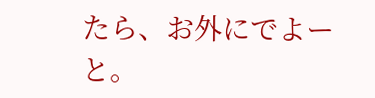たら、お外にでよーと。